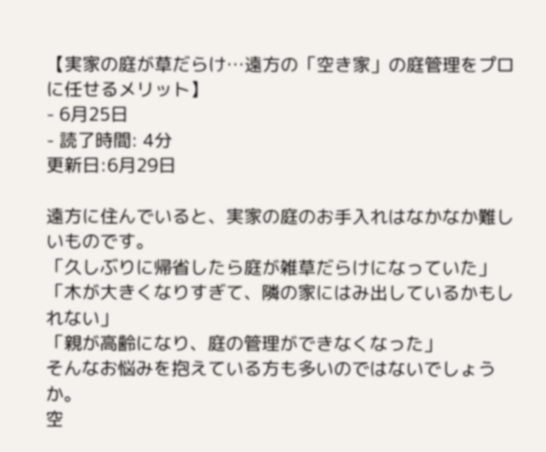【実家の庭が草だらけ…遠方の「空き家」の庭管理をプロに任せるメリット】
- 6月25日
- 読了時間: 4分
更新日:6月29日

遠方に住んでいると、実家の庭のお手入れはなかなか難しいものです。
「久しぶりに帰省したら庭が雑草だらけになっていた」
「木が大きくなりすぎて、隣の家にはみ出しているかもしれない」
「親が高齢になり、庭の管理ができなくなった」
そんなお悩みを抱えている方も多いのではないでしょうか。
空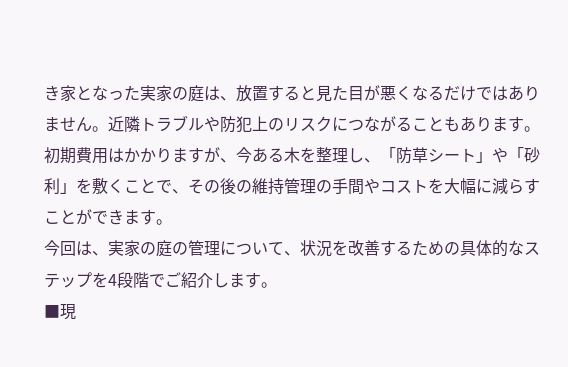き家となった実家の庭は、放置すると見た目が悪くなるだけではありません。近隣トラブルや防犯上のリスクにつながることもあります。
初期費用はかかりますが、今ある木を整理し、「防草シート」や「砂利」を敷くことで、その後の維持管理の手間やコストを大幅に減らすことができます。
今回は、実家の庭の管理について、状況を改善するための具体的なステップを4段階でご紹介します。
■現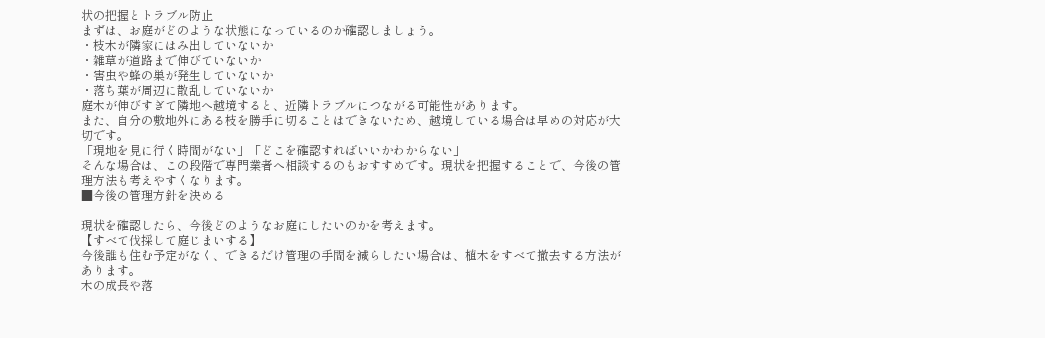状の把握とトラブル防止
まずは、お庭がどのような状態になっているのか確認しましょう。
・枝木が隣家にはみ出していないか
・雑草が道路まで伸びていないか
・害虫や蜂の巣が発生していないか
・落ち葉が周辺に散乱していないか
庭木が伸びすぎて隣地へ越境すると、近隣トラブルにつながる可能性があります。
また、自分の敷地外にある枝を勝手に切ることはできないため、越境している場合は早めの対応が大切です。
「現地を見に行く時間がない」「どこを確認すればいいかわからない」
そんな場合は、この段階で専門業者へ相談するのもおすすめです。現状を把握することで、今後の管理方法も考えやすくなります。
■今後の管理方針を決める

現状を確認したら、今後どのようなお庭にしたいのかを考えます。
【すべて伐採して庭じまいする】
今後誰も住む予定がなく、できるだけ管理の手間を減らしたい場合は、植木をすべて撤去する方法があります。
木の成長や落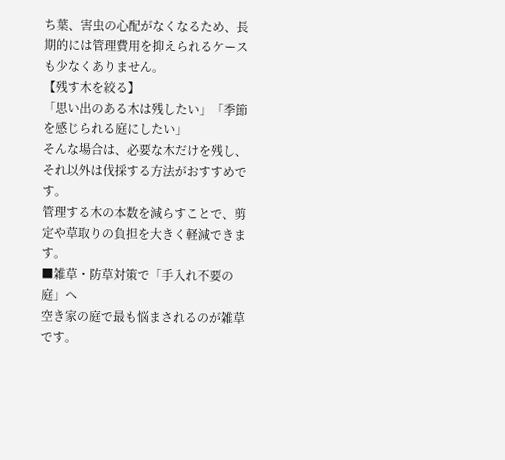ち葉、害虫の心配がなくなるため、長期的には管理費用を抑えられるケースも少なくありません。
【残す木を絞る】
「思い出のある木は残したい」「季節を感じられる庭にしたい」
そんな場合は、必要な木だけを残し、それ以外は伐採する方法がおすすめです。
管理する木の本数を減らすことで、剪定や草取りの負担を大きく軽減できます。
■雑草・防草対策で「手入れ不要の庭」へ
空き家の庭で最も悩まされるのが雑草です。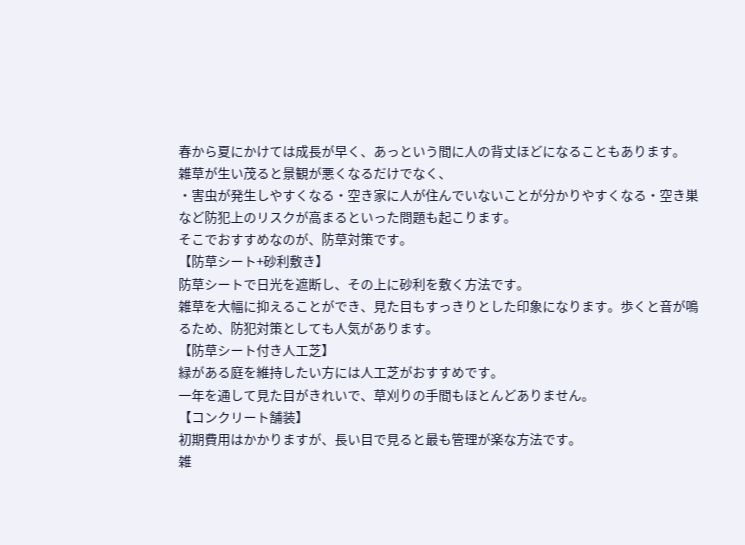春から夏にかけては成長が早く、あっという間に人の背丈ほどになることもあります。
雑草が生い茂ると景観が悪くなるだけでなく、
・害虫が発生しやすくなる・空き家に人が住んでいないことが分かりやすくなる・空き巣など防犯上のリスクが高まるといった問題も起こります。
そこでおすすめなのが、防草対策です。
【防草シート+砂利敷き】
防草シートで日光を遮断し、その上に砂利を敷く方法です。
雑草を大幅に抑えることができ、見た目もすっきりとした印象になります。歩くと音が鳴るため、防犯対策としても人気があります。
【防草シート付き人工芝】
緑がある庭を維持したい方には人工芝がおすすめです。
一年を通して見た目がきれいで、草刈りの手間もほとんどありません。
【コンクリート舗装】
初期費用はかかりますが、長い目で見ると最も管理が楽な方法です。
雑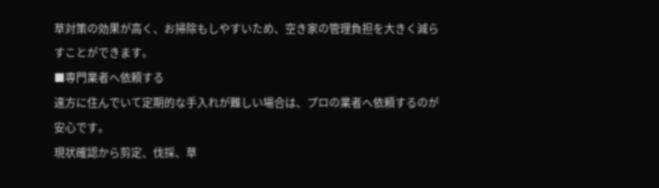草対策の効果が高く、お掃除もしやすいため、空き家の管理負担を大きく減らすことができます。
■専門業者へ依頼する
遠方に住んでいて定期的な手入れが難しい場合は、プロの業者へ依頼するのが安心です。
現状確認から剪定、伐採、草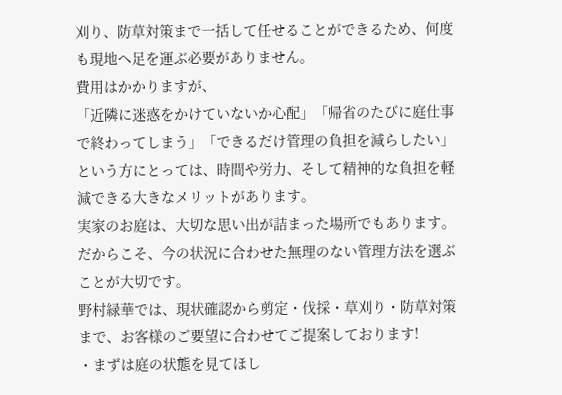刈り、防草対策まで一括して任せることができるため、何度も現地へ足を運ぶ必要がありません。
費用はかかりますが、
「近隣に迷惑をかけていないか心配」「帰省のたびに庭仕事で終わってしまう」「できるだけ管理の負担を減らしたい」
という方にとっては、時間や労力、そして精神的な負担を軽減できる大きなメリットがあります。
実家のお庭は、大切な思い出が詰まった場所でもあります。
だからこそ、今の状況に合わせた無理のない管理方法を選ぶことが大切です。
野村緑華では、現状確認から剪定・伐採・草刈り・防草対策まで、お客様のご要望に合わせてご提案しております!
・まずは庭の状態を見てほし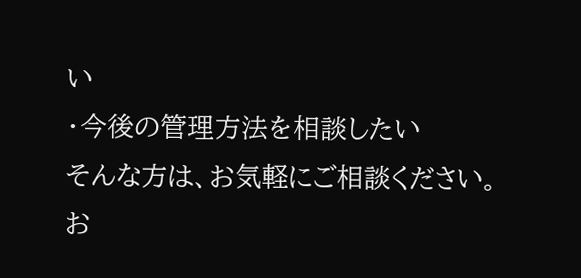い
・今後の管理方法を相談したい
そんな方は、お気軽にご相談ください。
お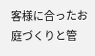客様に合ったお庭づくりと管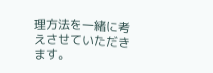理方法を一緒に考えさせていただきます。